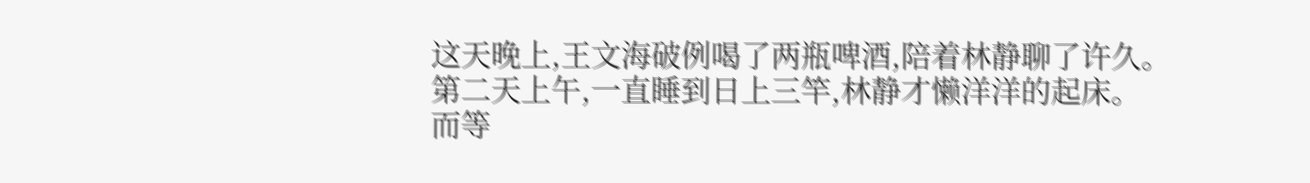这天晚上,王文海破例喝了两瓶啤酒,陪着林静聊了许久。
第二天上午,一直睡到日上三竿,林静才懒洋洋的起床。
而等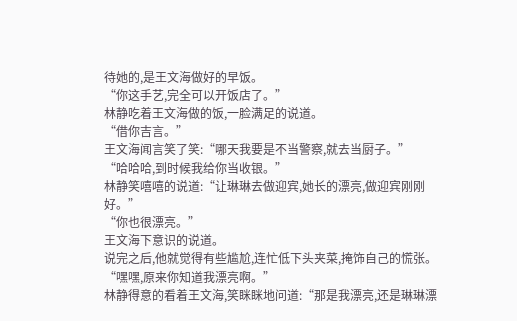待她的,是王文海做好的早饭。
“你这手艺,完全可以开饭店了。”
林静吃着王文海做的饭,一脸满足的说道。
“借你吉言。”
王文海闻言笑了笑:“哪天我要是不当警察,就去当厨子。”
“哈哈哈,到时候我给你当收银。”
林静笑嘻嘻的说道:“让琳琳去做迎宾,她长的漂亮,做迎宾刚刚好。”
“你也很漂亮。”
王文海下意识的说道。
说完之后,他就觉得有些尴尬,连忙低下头夹菜,掩饰自己的慌张。
“嘿嘿,原来你知道我漂亮啊。”
林静得意的看着王文海,笑眯眯地问道:“那是我漂亮,还是琳琳漂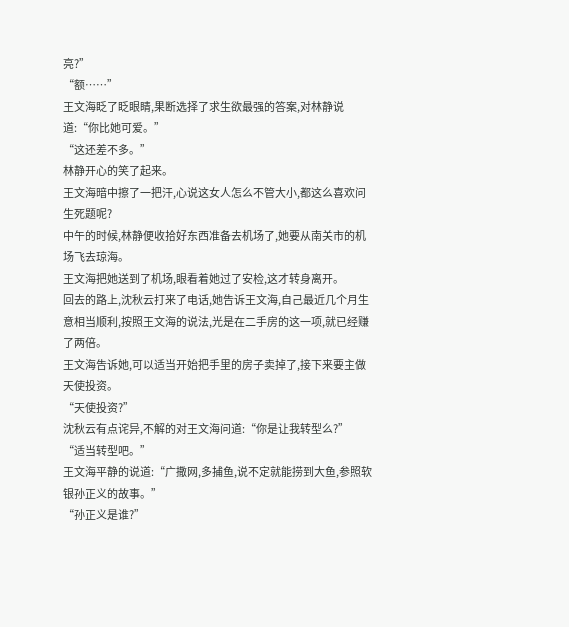亮?”
“额……”
王文海眨了眨眼睛,果断选择了求生欲最强的答案,对林静说道:“你比她可爱。”
“这还差不多。”
林静开心的笑了起来。
王文海暗中擦了一把汗,心说这女人怎么不管大小,都这么喜欢问生死题呢?
中午的时候,林静便收拾好东西准备去机场了,她要从南关市的机场飞去琼海。
王文海把她送到了机场,眼看着她过了安检,这才转身离开。
回去的路上,沈秋云打来了电话,她告诉王文海,自己最近几个月生意相当顺利,按照王文海的说法,光是在二手房的这一项,就已经赚了两倍。
王文海告诉她,可以适当开始把手里的房子卖掉了,接下来要主做天使投资。
“天使投资?”
沈秋云有点诧异,不解的对王文海问道:“你是让我转型么?”
“适当转型吧。”
王文海平静的说道:“广撒网,多捕鱼,说不定就能捞到大鱼,参照软银孙正义的故事。”
“孙正义是谁?”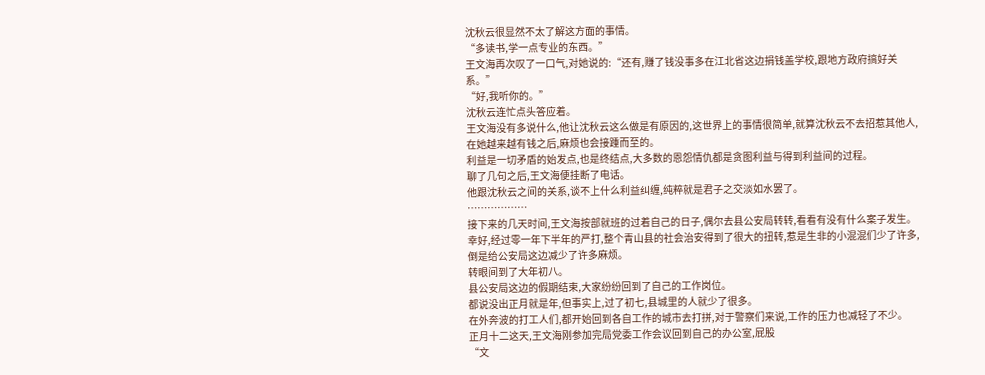沈秋云很显然不太了解这方面的事情。
“多读书,学一点专业的东西。”
王文海再次叹了一口气,对她说的:“还有,赚了钱没事多在江北省这边捐钱盖学校,跟地方政府搞好关系。”
“好,我听你的。”
沈秋云连忙点头答应着。
王文海没有多说什么,他让沈秋云这么做是有原因的,这世界上的事情很简单,就算沈秋云不去招惹其他人,在她越来越有钱之后,麻烦也会接踵而至的。
利益是一切矛盾的始发点,也是终结点,大多数的恩怨情仇都是贪图利益与得到利益间的过程。
聊了几句之后,王文海便挂断了电话。
他跟沈秋云之间的关系,谈不上什么利益纠缠,纯粹就是君子之交淡如水罢了。
………………
接下来的几天时间,王文海按部就班的过着自己的日子,偶尔去县公安局转转,看看有没有什么案子发生。
幸好,经过零一年下半年的严打,整个青山县的社会治安得到了很大的扭转,惹是生非的小混混们少了许多,倒是给公安局这边减少了许多麻烦。
转眼间到了大年初八。
县公安局这边的假期结束,大家纷纷回到了自己的工作岗位。
都说没出正月就是年,但事实上,过了初七,县城里的人就少了很多。
在外奔波的打工人们,都开始回到各自工作的城市去打拼,对于警察们来说,工作的压力也减轻了不少。
正月十二这天,王文海刚参加完局党委工作会议回到自己的办公室,屁股
“文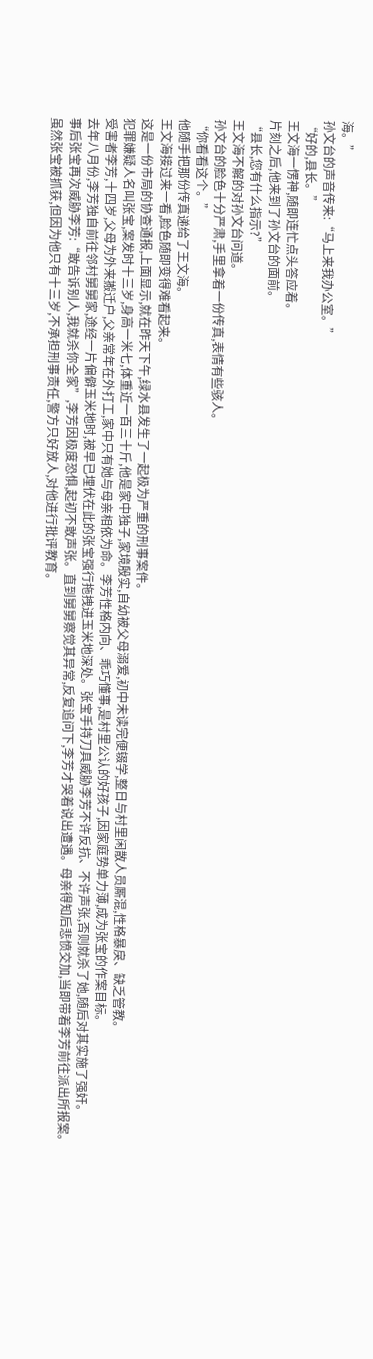海。”
孙文台的声音传来:“马上来我办公室。”
“好的,县长。”
王文海一愣神,随即连忙点头答应着。
片刻之后,他来到了孙文台的面前。
“县长,您有什么指示?”
王文海不解的对孙文台问道。
孙文台的脸色十分严肃,手里拿着一份传真,表情有些骇人。
“你看看这个。”
他随手把那份传真递给了王文海。
王文海接过来一看,脸色随即变得难看起来。
这是一份市局的协查通报,上面显示,就在昨天下午,绿水县发生了一起极为严重的刑事案件。
犯罪嫌疑人名叫张宝,案发时十三岁,身高一米七,体重近一百三十斤,他是家中独子,家境殷实,自幼被父母溺爱,初中未读完便辍学,整日与村里闲散人员厮混,性格暴戾、缺乏管教。
受害者李芳,十四岁,父母为外来搬迁户,父亲常年在外打工,家中只有她与母亲相依为命。李芳性格内向、乖巧懂事,是村里公认的好孩子,因家庭势单力薄,成为张宝的作案目标。
去年八月份,李芳独自前往邻村舅舅家,途经一片偏僻玉米地时,被早已埋伏在此的张宝强行拖拽进玉米地深处。张宝手持刀具威胁李芳不许反抗、不许声张,否则就杀了她,随后对其实施了强奸。
事后张宝再次威胁李芳:“敢告诉别人,我就杀你全家”,李芳因极度恐惧,起初不敢声张。直到舅舅察觉其异常,反复追问下,李芳才哭着说出遭遇。母亲得知后悲愤交加,当即带着李芳前往派出所报案。
虽然张宝被抓获,但因为他只有十三岁,不承担刑事责任,警方只好放人,对他进行批评教育。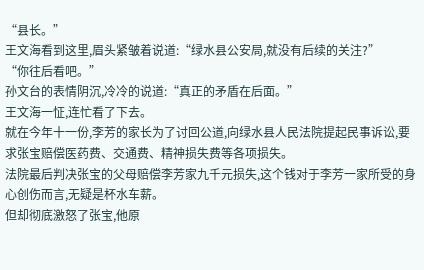“县长。”
王文海看到这里,眉头紧皱着说道:“绿水县公安局,就没有后续的关注?”
“你往后看吧。”
孙文台的表情阴沉,冷冷的说道:“真正的矛盾在后面。”
王文海一怔,连忙看了下去。
就在今年十一份,李芳的家长为了讨回公道,向绿水县人民法院提起民事诉讼,要求张宝赔偿医药费、交通费、精神损失费等各项损失。
法院最后判决张宝的父母赔偿李芳家九千元损失,这个钱对于李芳一家所受的身心创伤而言,无疑是杯水车薪。
但却彻底激怒了张宝,他原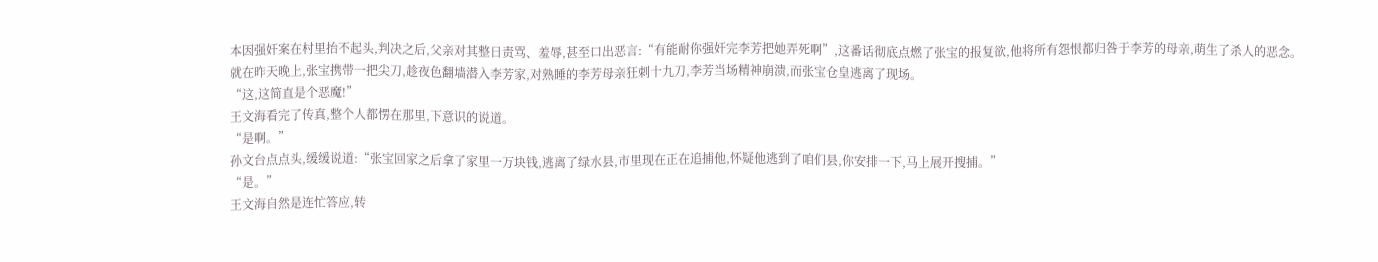本因强奸案在村里抬不起头,判决之后,父亲对其整日责骂、羞辱,甚至口出恶言:“有能耐你强奸完李芳把她弄死啊”,这番话彻底点燃了张宝的报复欲,他将所有怨恨都归咎于李芳的母亲,萌生了杀人的恶念。
就在昨天晚上,张宝携带一把尖刀,趁夜色翻墙潜入李芳家,对熟睡的李芳母亲狂刺十九刀,李芳当场精神崩溃,而张宝仓皇逃离了现场。
“这,这简直是个恶魔!”
王文海看完了传真,整个人都愣在那里,下意识的说道。
“是啊。”
孙文台点点头,缓缓说道:“张宝回家之后拿了家里一万块钱,逃离了绿水县,市里现在正在追捕他,怀疑他逃到了咱们县,你安排一下,马上展开搜捕。”
“是。”
王文海自然是连忙答应,转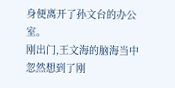身便离开了孙文台的办公室。
刚出门,王文海的脑海当中忽然想到了刚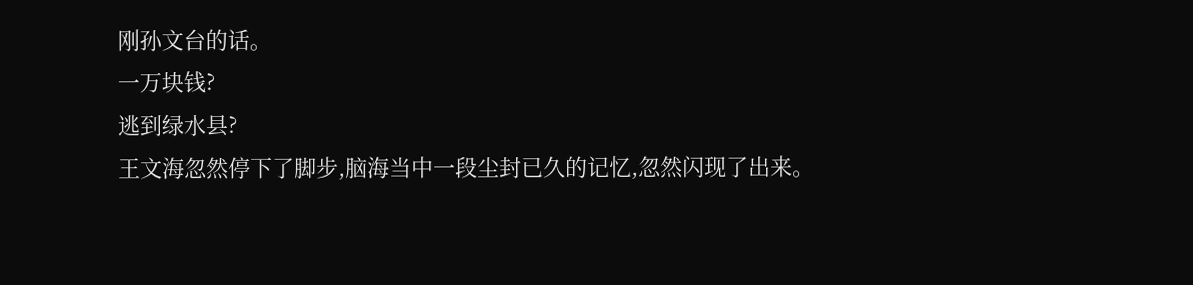刚孙文台的话。
一万块钱?
逃到绿水县?
王文海忽然停下了脚步,脑海当中一段尘封已久的记忆,忽然闪现了出来。